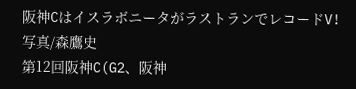阪神CはイスラボニータがラストランでレコードV!
写真/森鷹史
第12回阪神C(G2、阪神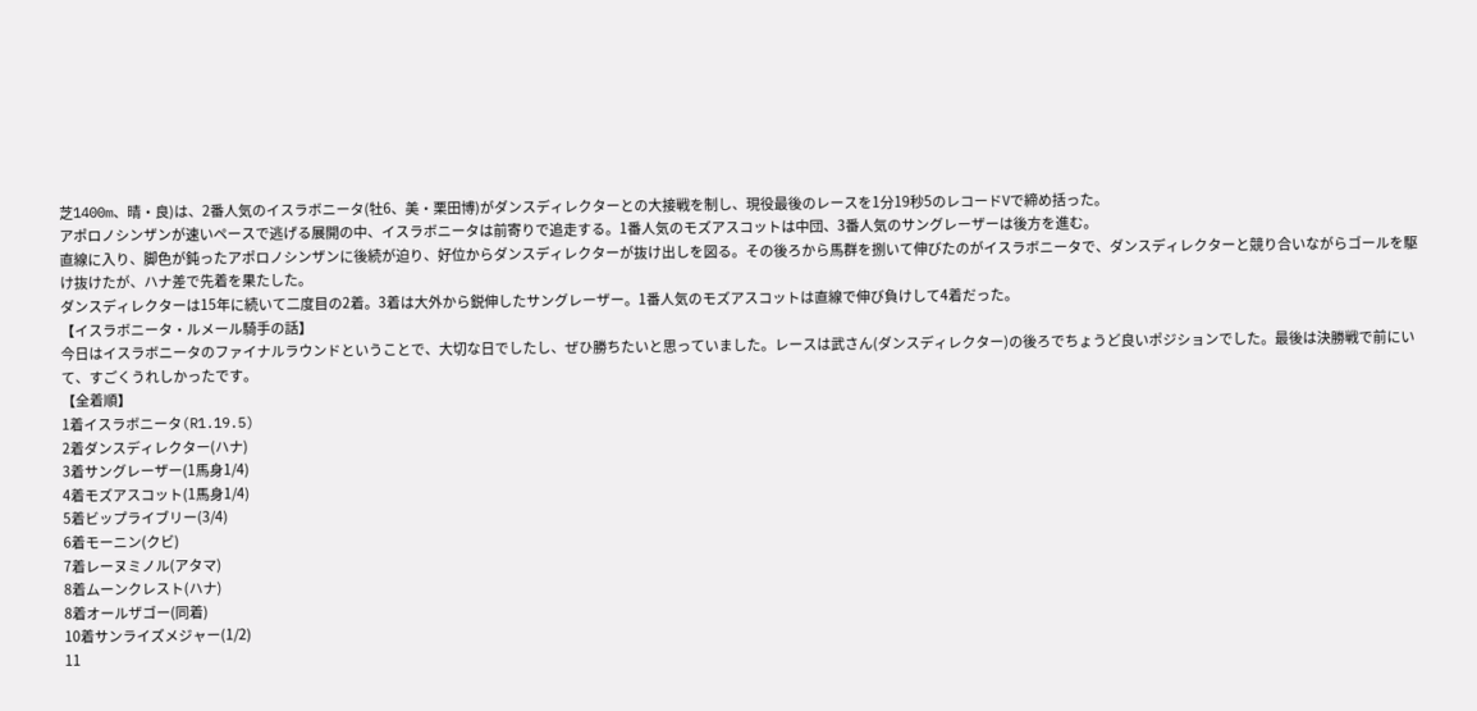芝1400m、晴・良)は、2番人気のイスラボニータ(牡6、美・栗田博)がダンスディレクターとの大接戦を制し、現役最後のレースを1分19秒5のレコードVで締め括った。
アポロノシンザンが速いペースで逃げる展開の中、イスラボニータは前寄りで追走する。1番人気のモズアスコットは中団、3番人気のサングレーザーは後方を進む。
直線に入り、脚色が鈍ったアポロノシンザンに後続が迫り、好位からダンスディレクターが抜け出しを図る。その後ろから馬群を捌いて伸びたのがイスラボニータで、ダンスディレクターと競り合いながらゴールを駆け抜けたが、ハナ差で先着を果たした。
ダンスディレクターは15年に続いて二度目の2着。3着は大外から鋭伸したサングレーザー。1番人気のモズアスコットは直線で伸び負けして4着だった。
【イスラボニータ・ルメール騎手の話】
今日はイスラボニータのファイナルラウンドということで、大切な日でしたし、ぜひ勝ちたいと思っていました。レースは武さん(ダンスディレクター)の後ろでちょうど良いポジションでした。最後は決勝戦で前にいて、すごくうれしかったです。
【全着順】
1着イスラボニータ(R1.19.5)
2着ダンスディレクター(ハナ)
3着サングレーザー(1馬身1/4)
4着モズアスコット(1馬身1/4)
5着ビップライブリー(3/4)
6着モーニン(クビ)
7着レーヌミノル(アタマ)
8着ムーンクレスト(ハナ)
8着オールザゴー(同着)
10着サンライズメジャー(1/2)
11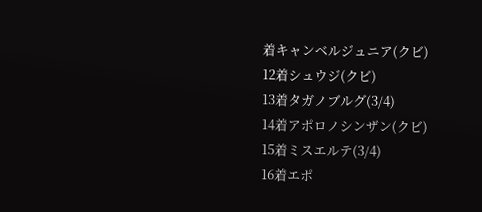着キャンベルジュニア(クビ)
12着シュウジ(クビ)
13着タガノブルグ(3/4)
14着アポロノシンザン(クビ)
15着ミスエルテ(3/4)
16着エポ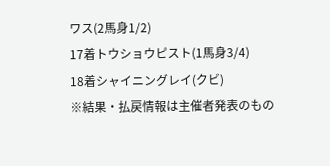ワス(2馬身1/2)
17着トウショウピスト(1馬身3/4)
18着シャイニングレイ(クビ)
※結果・払戻情報は主催者発表のもの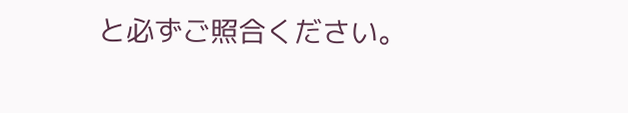と必ずご照合ください。